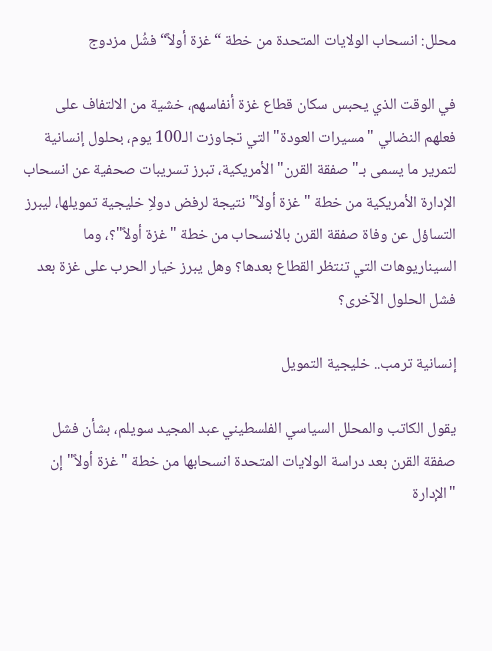محلل: انسحاب الولايات المتحدة من خطة “غزة أولاً“ فشُل مزدوج

في الوقت الذي يحبس سكان قطاع غزة أنفاسهم، خشية من الالتفاف على فعلهم النضالي "مسيرات العودة" التي تجاوزت الـ100 يوم، بحلول إنسانية لتمرير ما يسمى بـ"صفقة القرن" الأمريكية، تبرز تسريبات صحفية عن انسحاب الإدارة الأمريكية من خطة " غزة أولاً" نتيجة لرفض دولاِ خليجية تمويلها، ليبرز التساؤل عن وفاة صفقة القرن بالانسحاب من خطة "غزة أولاً"؟، وما السيناريوهات التي تنتظر القطاع بعدها؟ وهل يبرز خيار الحرب على غزة بعد فشل الحلول الآخرى؟

إنسانية ترمب.. خليجية التمويل

يقول الكاتب والمحلل السياسي الفلسطيني عبد المجيد سويلم، بشأن فشل صفقة القرن بعد دراسة الولايات المتحدة انسحابها من خطة "غزة أولاً" إن "الإدارة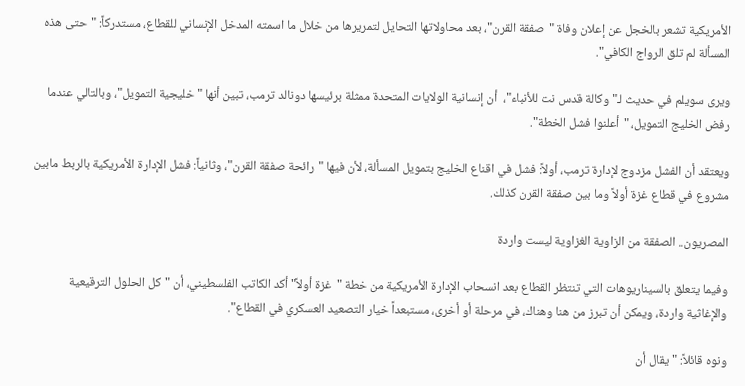الأمريكية تشعر بالخجل عن إعلان وفاة "صفقة القرن"، بعد محاولاتها التحايل لتمريرها من خلال ما اسمته المدخل الإنساني للقطاع، مستدركاً: "حتى هذه المسألة لم تلق الرواج الكافي".

ويرى سويلم في حديث لـ"وكالة قدس نت للأنباء"،  أن إنسانية الولايات المتحدة ممثلة برئيسها دونالد ترمب، تبين أنها " خليجية التمويل"، وبالتالي عندما رفض الخليج التمويل، "أعلنوا فشل الخطة".

ويعتقد أن الفشل مزدوج لإدارة ترمب، أولاً: فشل في اقناع الخليج بتمويل المسألة، لأن فيها "رائحة صفقة القرن"، وثانياً: فشل الإدارة الأمريكية بالربط مابين مشروع في قطاع غزة أولاً وما بين صفقة القرن كذلك.

المصريون.. الصفقة من الزاوية الغزاوية ليست واردة

وفيما يتعلق بالسيناريوهات التي تنتظر القطاع بعد انسحاب الإدارة الأمريكية من خطة "غزة أولاً" أكد الكاتب الفلسطيني، أن "كل الحلول الترقيعية والإغاثية واردة، ويمكن أن تبرز من هنا وهناك، في مرحلة أو أخرى، مستبعداً خيار التصعيد العسكري في القطاع".

ونوه قائلاً: "يقال أن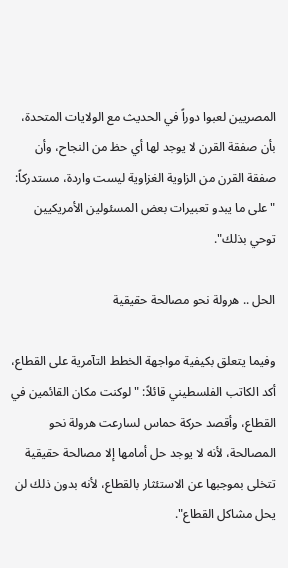المصريين لعبوا دوراً في الحديث مع الولايات المتحدة، بأن صفقة القرن لا يوجد لها أي حظ من النجاح، وأن صفقة القرن من الزاوية الغزاوية ليست واردة، مستدركاً: "على ما يبدو تعبيرات بعض المسئولين الأمريكيين توحي بذلك".

الحل .. هرولة نحو مصالحة حقيقية

وفيما يتعلق بكيفية مواجهة الخطط التآمرية على القطاع، أكد الكاتب الفلسطيني قائلاً: "لوكنت مكان القائمين في القطاع، وأقصد حركة حماس لسارعت هرولة نحو المصالحة، لأنه لا يوجد حل أمامها إلا مصالحة حقيقية تتخلى بموجبها عن الاستئثار بالقطاع، لأنه بدون ذلك لن يحل مشاكل القطاع".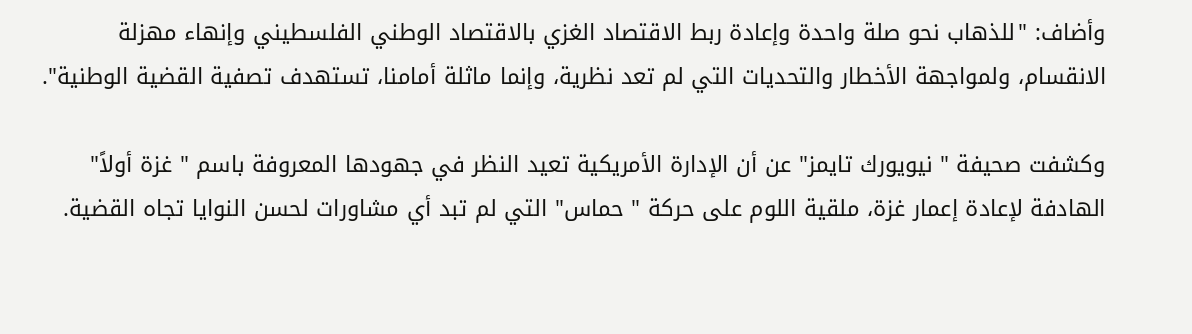وأضاف: "للذهاب نحو صلة واحدة وإعادة ربط الاقتصاد الغزي بالاقتصاد الوطني الفلسطيني وإنهاء مهزلة الانقسام، ولمواجهة الأخطار والتحديات التي لم تعد نظرية، وإنما ماثلة أمامنا، تستهدف تصفية القضية الوطنية".

وكشفت صحيفة " نيويورك تايمز" عن أن الإدارة الأمريكية تعيد النظر في جهودها المعروفة باسم " غزة أولاً" الهادفة لإعادة إعمار غزة، ملقية اللوم على حركة " حماس" التي لم تبد أي مشاورات لحسن النوايا تجاه القضية.